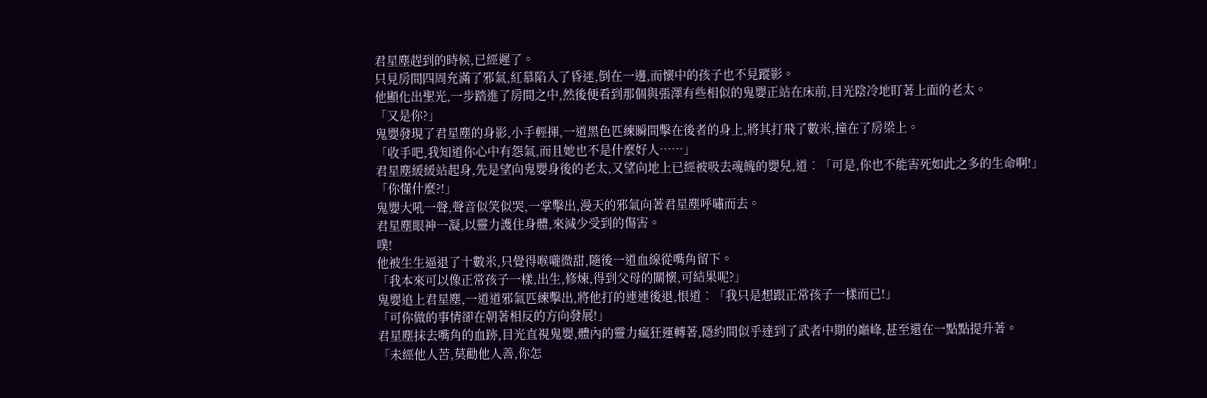君星塵趕到的時候,已經遲了。
只見房間四周充滿了邪氣,紅慕陷入了昏迷,倒在一邊,而懷中的孩子也不見蹤影。
他顯化出聖光,一步踏進了房間之中,然後便看到那個與張澤有些相似的鬼嬰正站在床前,目光陰冷地盯著上面的老太。
「又是你?」
鬼嬰發現了君星塵的身影,小手輕揮,一道黑色匹練瞬間擊在後者的身上,將其打飛了數米,撞在了房梁上。
「收手吧,我知道你心中有怨氣,而且她也不是什麼好人……」
君星塵緩緩站起身,先是望向鬼嬰身後的老太,又望向地上已經被吸去魂魄的嬰兒,道︰「可是,你也不能害死如此之多的生命啊!」
「你懂什麼?!」
鬼嬰大吼一聲,聲音似笑似哭,一掌擊出,漫天的邪氣向著君星塵呼嘯而去。
君星塵眼神一凝,以靈力護住身體,來減少受到的傷害。
噗!
他被生生逼退了十數米,只覺得喉嚨微甜,隨後一道血線從嘴角留下。
「我本來可以像正常孩子一樣,出生,修煉,得到父母的關懷,可結果呢?」
鬼嬰追上君星塵,一道道邪氣匹練擊出,將他打的連連後退,恨道︰「我只是想跟正常孩子一樣而已!」
「可你做的事情卻在朝著相反的方向發展!」
君星塵抹去嘴角的血跡,目光直視鬼嬰,體內的靈力瘋狂運轉著,隱約間似乎達到了武者中期的巔峰,甚至還在一點點提升著。
「未經他人苦,莫勸他人善,你怎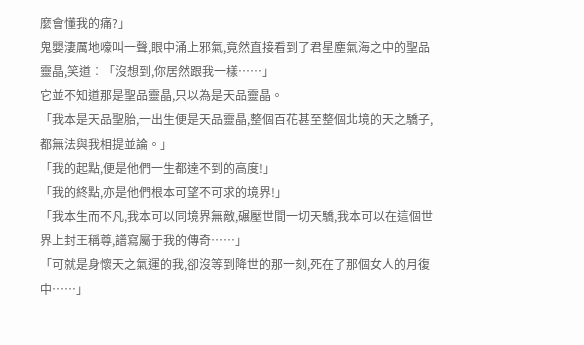麼會懂我的痛?」
鬼嬰淒厲地嚎叫一聲,眼中涌上邪氣,竟然直接看到了君星塵氣海之中的聖品靈晶,笑道︰「沒想到,你居然跟我一樣……」
它並不知道那是聖品靈晶,只以為是天品靈晶。
「我本是天品聖胎,一出生便是天品靈晶,整個百花甚至整個北境的天之驕子,都無法與我相提並論。」
「我的起點,便是他們一生都達不到的高度!」
「我的終點,亦是他們根本可望不可求的境界!」
「我本生而不凡,我本可以同境界無敵,碾壓世間一切天驕,我本可以在這個世界上封王稱尊,譜寫屬于我的傳奇……」
「可就是身懷天之氣運的我,卻沒等到降世的那一刻,死在了那個女人的月復中……」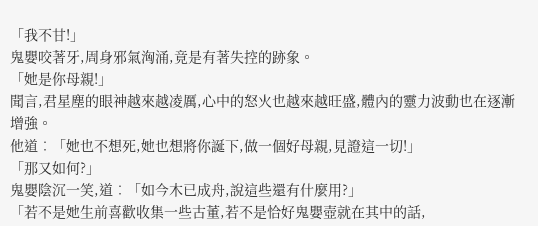「我不甘!」
鬼嬰咬著牙,周身邪氣洶涌,竟是有著失控的跡象。
「她是你母親!」
聞言,君星塵的眼神越來越凌厲,心中的怒火也越來越旺盛,體內的靈力波動也在逐漸增強。
他道︰「她也不想死,她也想將你誕下,做一個好母親,見證這一切!」
「那又如何?」
鬼嬰陰沉一笑,道︰「如今木已成舟,說這些還有什麼用?」
「若不是她生前喜歡收集一些古董,若不是恰好鬼嬰壺就在其中的話,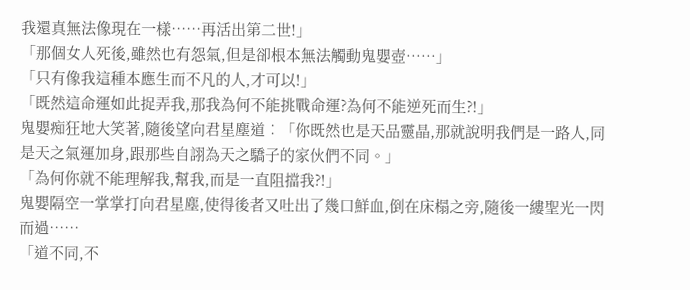我還真無法像現在一樣……再活出第二世!」
「那個女人死後,雖然也有怨氣,但是卻根本無法觸動鬼嬰壺……」
「只有像我這種本應生而不凡的人,才可以!」
「既然這命運如此捉弄我,那我為何不能挑戰命運?為何不能逆死而生?!」
鬼嬰痴狂地大笑著,隨後望向君星塵道︰「你既然也是天品靈晶,那就說明我們是一路人,同是天之氣運加身,跟那些自詡為天之驕子的家伙們不同。」
「為何你就不能理解我,幫我,而是一直阻擋我?!」
鬼嬰隔空一掌掌打向君星塵,使得後者又吐出了幾口鮮血,倒在床榻之旁,隨後一縷聖光一閃而過……
「道不同,不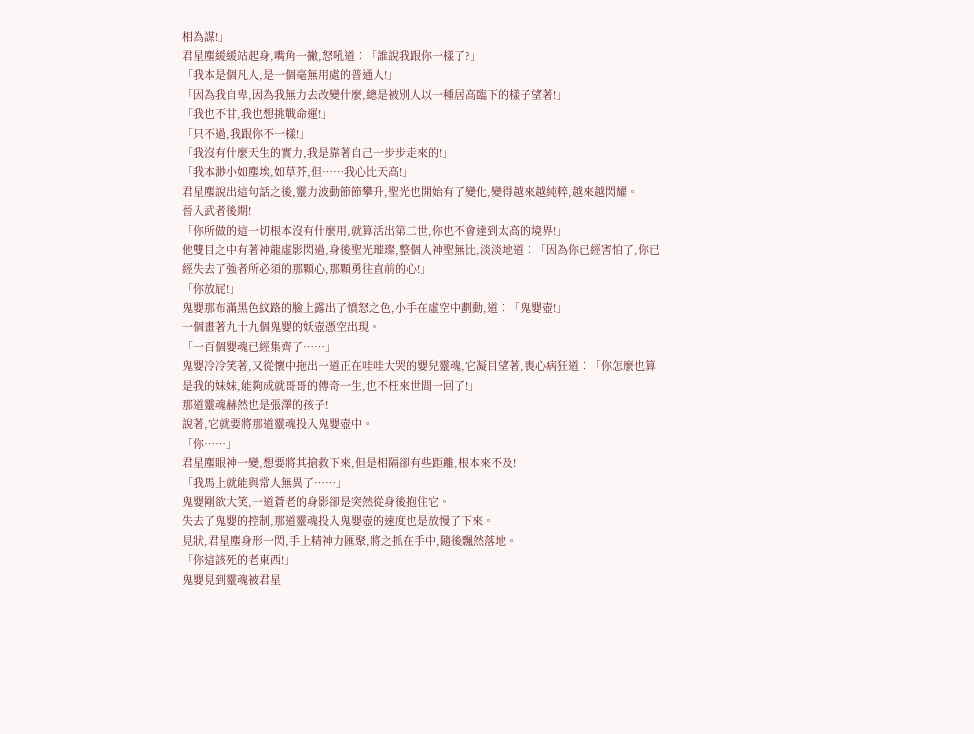相為謀!」
君星塵緩緩站起身,嘴角一撇,怒吼道︰「誰說我跟你一樣了?」
「我本是個凡人,是一個毫無用處的普通人!」
「因為我自卑,因為我無力去改變什麼,總是被別人以一種居高臨下的樣子望著!」
「我也不甘,我也想挑戰命運!」
「只不過,我跟你不一樣!」
「我沒有什麼天生的實力,我是靠著自己一步步走來的!」
「我本渺小如塵埃,如草芥,但……我心比天高!」
君星塵說出這句話之後,靈力波動節節攀升,聖光也開始有了變化,變得越來越純粹,越來越閃耀。
晉入武者後期!
「你所做的這一切根本沒有什麼用,就算活出第二世,你也不會達到太高的境界!」
他雙目之中有著神龍虛影閃過,身後聖光璀璨,整個人神聖無比,淡淡地道︰「因為你已經害怕了,你已經失去了強者所必須的那顆心,那顆勇往直前的心!」
「你放屁!」
鬼嬰那布滿黑色紋路的臉上露出了憤怒之色,小手在虛空中劃動,道︰「鬼嬰壺!」
一個畫著九十九個鬼嬰的妖壺憑空出現。
「一百個嬰魂已經集齊了……」
鬼嬰冷冷笑著,又從懷中拖出一道正在哇哇大哭的嬰兒靈魂,它凝目望著,喪心病狂道︰「你怎麼也算是我的妹妹,能夠成就哥哥的傳奇一生,也不枉來世間一回了!」
那道靈魂赫然也是張澤的孩子!
說著,它就要將那道靈魂投入鬼嬰壺中。
「你……」
君星塵眼神一變,想要將其搶救下來,但是相隔卻有些距離,根本來不及!
「我馬上就能與常人無異了……」
鬼嬰剛欲大笑,一道蒼老的身影卻是突然從身後抱住它。
失去了鬼嬰的控制,那道靈魂投入鬼嬰壺的速度也是放慢了下來。
見狀,君星塵身形一閃,手上精神力匯聚,將之抓在手中,隨後飄然落地。
「你這該死的老東西!」
鬼嬰見到靈魂被君星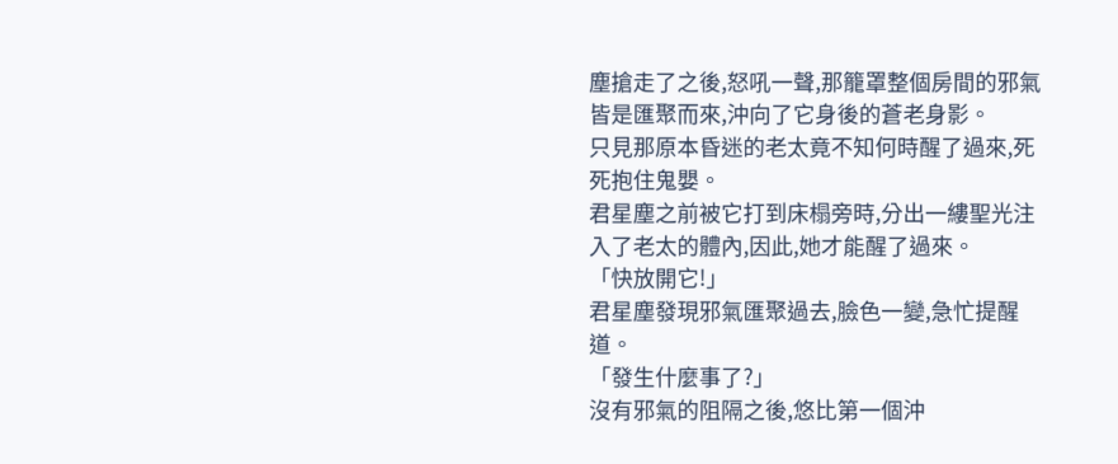塵搶走了之後,怒吼一聲,那籠罩整個房間的邪氣皆是匯聚而來,沖向了它身後的蒼老身影。
只見那原本昏迷的老太竟不知何時醒了過來,死死抱住鬼嬰。
君星塵之前被它打到床榻旁時,分出一縷聖光注入了老太的體內,因此,她才能醒了過來。
「快放開它!」
君星塵發現邪氣匯聚過去,臉色一變,急忙提醒道。
「發生什麼事了?」
沒有邪氣的阻隔之後,悠比第一個沖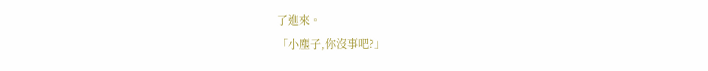了進來。
「小塵子,你沒事吧?」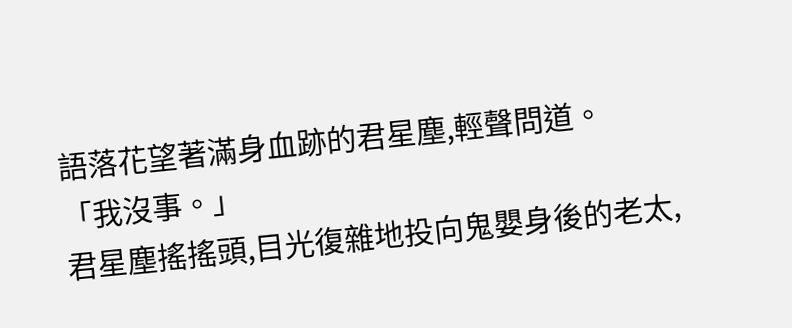語落花望著滿身血跡的君星塵,輕聲問道。
「我沒事。」
君星塵搖搖頭,目光復雜地投向鬼嬰身後的老太,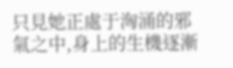只見她正處于洶涌的邪氣之中,身上的生機逐漸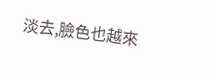淡去,臉色也越來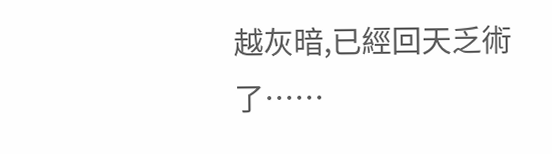越灰暗,已經回天乏術了……